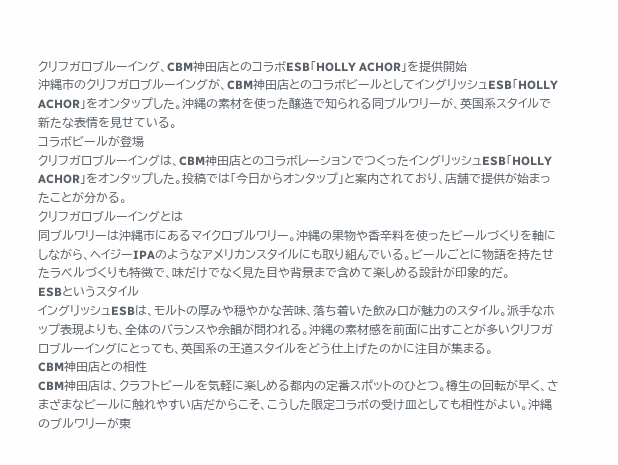クリフガロブルーイング、CBM神田店とのコラボESB「HOLLY ACHOR」を提供開始
沖縄市のクリフガロブルーイングが、CBM神田店とのコラボビールとしてイングリッシュESB「HOLLY ACHOR」をオンタップした。沖縄の素材を使った醸造で知られる同ブルワリーが、英国系スタイルで新たな表情を見せている。
コラボビールが登場
クリフガロブルーイングは、CBM神田店とのコラボレーションでつくったイングリッシュESB「HOLLY ACHOR」をオンタップした。投稿では「今日からオンタップ」と案内されており、店舗で提供が始まったことが分かる。
クリフガロブルーイングとは
同ブルワリーは沖縄市にあるマイクロブルワリー。沖縄の果物や香辛料を使ったビールづくりを軸にしながら、ヘイジーIPAのようなアメリカンスタイルにも取り組んでいる。ビールごとに物語を持たせたラベルづくりも特徴で、味だけでなく見た目や背景まで含めて楽しめる設計が印象的だ。
ESBというスタイル
イングリッシュESBは、モルトの厚みや穏やかな苦味、落ち着いた飲み口が魅力のスタイル。派手なホップ表現よりも、全体のバランスや余韻が問われる。沖縄の素材感を前面に出すことが多いクリフガロブルーイングにとっても、英国系の王道スタイルをどう仕上げたのかに注目が集まる。
CBM神田店との相性
CBM神田店は、クラフトビールを気軽に楽しめる都内の定番スポットのひとつ。樽生の回転が早く、さまざまなビールに触れやすい店だからこそ、こうした限定コラボの受け皿としても相性がよい。沖縄のブルワリーが東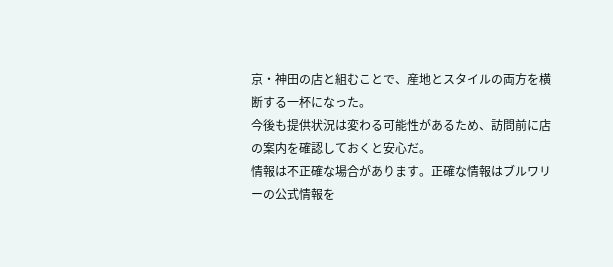京・神田の店と組むことで、産地とスタイルの両方を横断する一杯になった。
今後も提供状況は変わる可能性があるため、訪問前に店の案内を確認しておくと安心だ。
情報は不正確な場合があります。正確な情報はブルワリーの公式情報を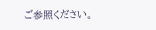ご参照ください。